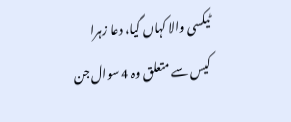ٹیکسی والا کہاں گیا، دعا زہرا کیس سے متعلق وہ 4 سوال جن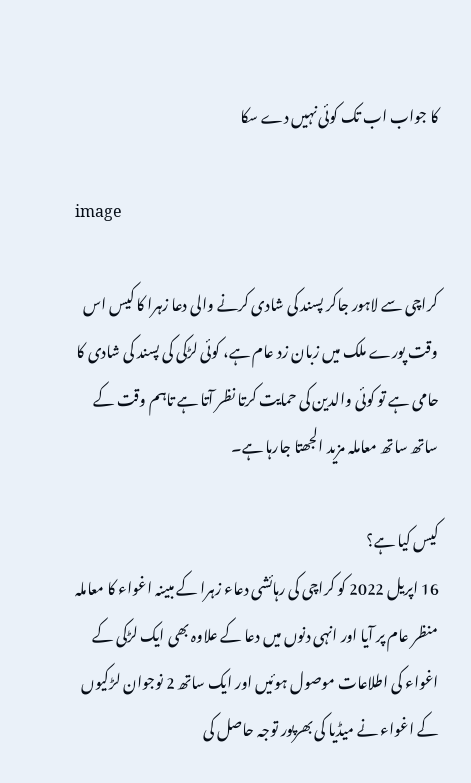کا جواب اب تک کوئی نہیں دے سکا

image

کراچی سے لاہور جاکر پسند کی شادی کرنے والی دعا زہرا کا کیس اس وقت پورے ملک میں زبان زد عام ہے، کوئی لڑکی کی پسند کی شادی کا حامی ہے تو کوئی والدین کی حمایت کرتا نظر آتا ہے تاہم وقت کے ساتھ ساتھ معاملہ مزید الجھتا جارہا ہے۔

کیس کیا ہے؟
16 اپریل 2022 کو کراچی کی رہائشی دعاء زہرا کے مبینہ اغواء کا معاملہ منظر عام پر آیا اور انہی دنوں میں دعا کے علاوہ بھی ایک لڑکی کے اغواء کی اطلاعات موصول ہوئیں اور ایک ساتھ 2 نوجوان لڑکیوں کے اغواء نے میڈیا کی بھرپور توجہ حاصل کی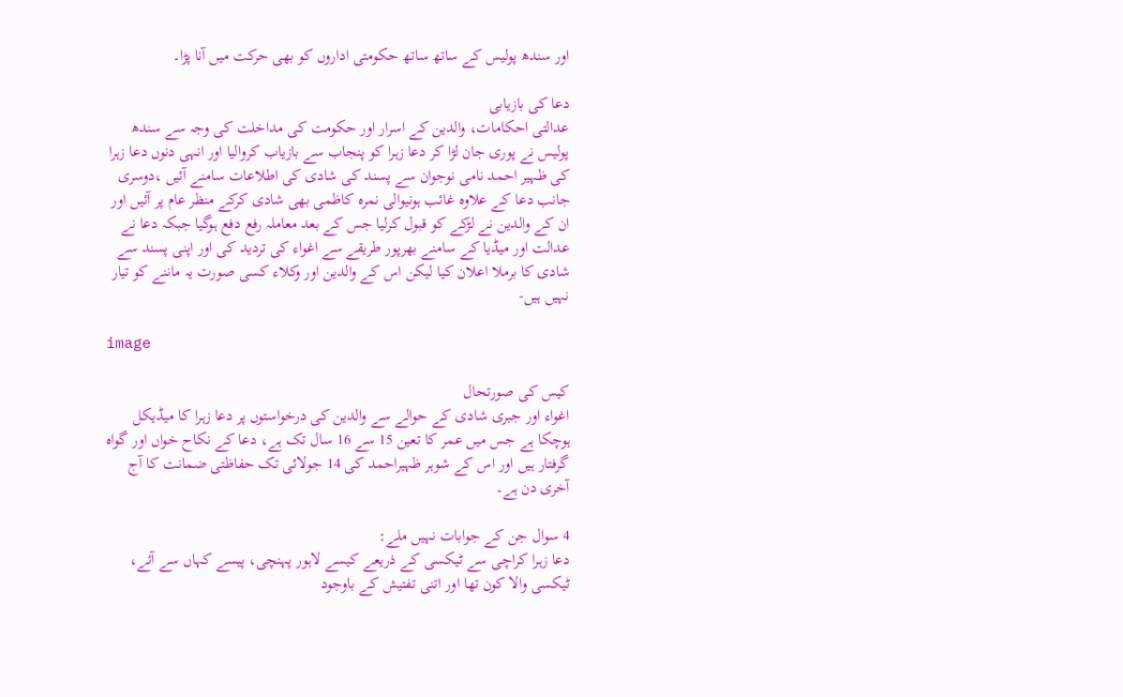اور سندھ پولیس کے ساتھ ساتھ حکومتی اداروں کو بھی حرکت میں آنا پڑا۔

دعا کی بازیابی
عدالتی احکامات، والدین کے اسرار اور حکومت کی مداخلت کی وجہ سے سندھ پولیس نے پوری جان لڑا کر دعا زہرا کو پنجاب سے بازیاب کروالیا اور انہی دنوں دعا زہرا کی ظہیر احمد نامی نوجوان سے پسند کی شادی کی اطلاعات سامنے آئیں ،دوسری جانب دعا کے علاوہ غائب ہونیوالی نمرہ کاظمی بھی شادی کرکے منظر عام پر آئیں اور ان کے والدین نے لڑکے کو قبول کرلیا جس کے بعد معاملہ رفع دفع ہوگیا جبکہ دعا نے عدالت اور میڈیا کے سامنے بھرپور طریقے سے اغواء کی تردید کی اور اپنی پسند سے شادی کا برملا اعلان کیا لیکن اس کے والدین اور وکلاء کسی صورت یہ ماننے کو تیار نہیں ہیں-

image

کیس کی صورتحال
اغواء اور جبری شادی کے حوالے سے والدین کی درخواستوں پر دعا زہرا کا میڈیکل ہوچکا ہے جس میں عمر کا تعین 15 سے 16 سال تک ہے، دعا کے نکاح خواں اور گواہ گرفتار ہیں اور اس کے شوہر ظہیراحمد کی 14 جولائی تک حفاظتی ضمانت کا آج آخری دن ہے۔

4 سوال جن کے جوابات نہیں ملے:
دعا زہرا کراچی سے ٹیکسی کے ذریعے کیسے لاہور پہنچی، پیسے کہاں سے آئے، ٹیکسی والا کون تھا اور اتنی تفتیش کے باوجود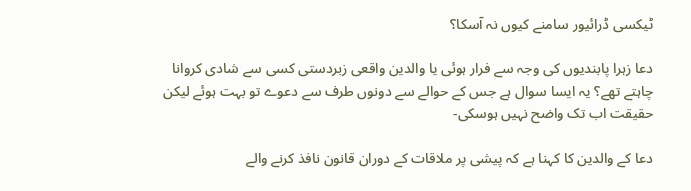ٹیکسی ڈرائیور سامنے کیوں نہ آسکا؟

دعا زہرا پابندیوں کی وجہ سے فرار ہوئی یا والدین واقعی زبردستی کسی سے شادی کروانا چاہتے تھے؟ یہ ایسا سوال ہے جس کے حوالے سے دونوں طرف سے دعوے تو بہت ہوئے لیکن حقیقت اب تک واضح نہیں ہوسکی-

دعا کے والدین کا کہنا ہے کہ پیشی پر ملاقات کے دوران قانون نافذ کرنے والے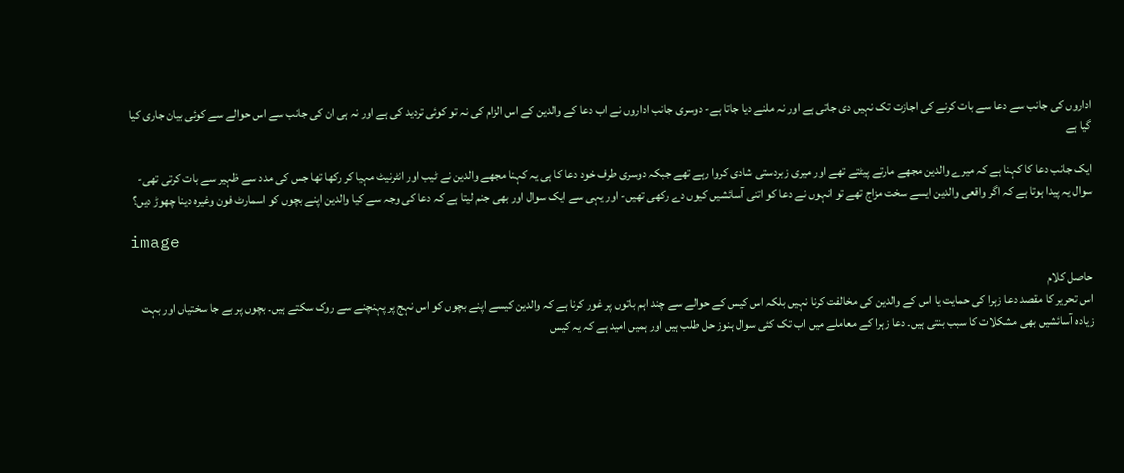اداروں کی جانب سے دعا سے بات کرنے کی اجازت تک نہیں دی جاتی ہے اور نہ ملنے دیا جاتا ہے- دوسری جانب اداروں نے اب دعا کے والدین کے اس الزام کی نہ تو کوئی تردید کی ہے اور نہ ہی ان کی جانب سے اس حوالے سے کوئی بیان جاری کیا گیا ہے

ایک جانب دعا کا کہنا ہے کہ میرے والدین مجھے مارتے پیٹتے تھے اور میری زبردستی شادی کروا رہے تھے جبکہ دوسری طرف خود دعا کا ہی یہ کہنا مجھے والدین نے ٹیب اور انٹرنیٹ مہیا کر رکھا تھا جس کی مدد سے ظہیر سے بات کرتی تھی- سوال یہ پیدا ہوتا ہے کہ اگر واقعی والدین ایسے سخت مزاج تھے تو انہوں نے دعا کو اتنی آسائشیں کیوں دے رکھی تھیں- اور یہی سے ایک سوال اور بھی جنم لیتا ہے کہ دعا کی وجہ سے کیا والدین اپنے بچوں کو اسمارٹ فون وغیرہ دینا چھوڑ دیں؟

image

حاصل کلام
اس تحریر کا مقصد دعا زہرا کی حمایت یا اس کے والدین کی مخالفت کرنا نہیں بلکہ اس کیس کے حوالے سے چند اہم باتوں پر غور کرنا ہے کہ والدین کیسے اپنے بچوں کو اس نہج پر پہنچنے سے روک سکتے ہیں۔ بچوں پر بے جا سختیاں اور بہت زیادہ آسائشیں بھی مشکلات کا سبب بنتی ہیں۔ دعا زہرا کے معاملے میں اب تک کئی سوال ہنوز حل طلب ہیں اور ہمیں امید ہے کہ یہ کیس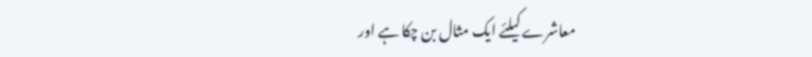معاشرے کیلئے ایک مثال بن چکا ہے اور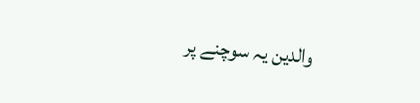والدین یہ سوچنے پر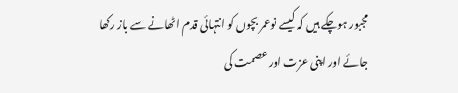مجبور ہوچکے ہیں کہ کیسے نوعمر بچوں کو انتہائی قدم اٹھانے سے باز رکھا جائے اور اپنی عزت اور عصمت کی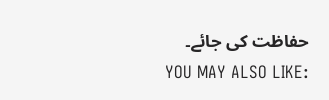حفاظت کی جائے۔
YOU MAY ALSO LIKE: